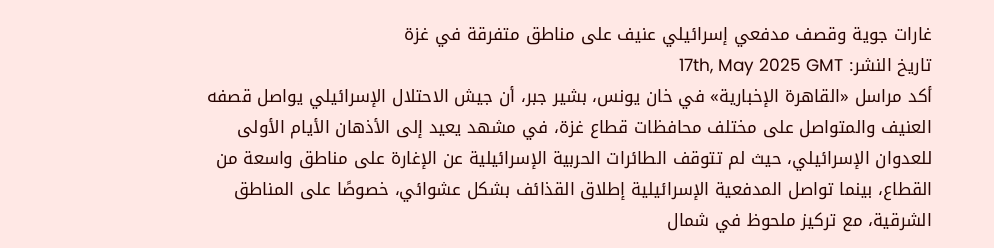غارات جوية وقصف مدفعي إسرائيلي عنيف على مناطق متفرقة في غزة
تاريخ النشر: 17th, May 2025 GMT
أكد مراسل «القاهرة الإخبارية» في خان يونس، بشير جبر، أن جيش الاحتلال الإسرائيلي يواصل قصفه العنيف والمتواصل على مختلف محافظات قطاع غزة، في مشهد يعيد إلى الأذهان الأيام الأولى للعدوان الإسرائيلي، حيث لم تتوقف الطائرات الحربية الإسرائيلية عن الإغارة على مناطق واسعة من القطاع، بينما تواصل المدفعية الإسرائيلية إطلاق القذائف بشكل عشوائي، خصوصًا على المناطق الشرقية، مع تركيز ملحوظ في شمال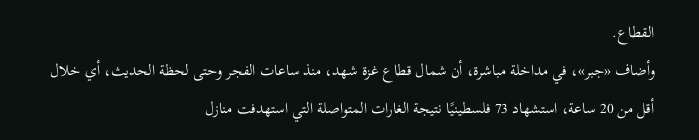القطاع.
وأضاف «جبر»، في مداخلة مباشرة، أن شمال قطاع غزة شهد، منذ ساعات الفجر وحتى لحظة الحديث، أي خلال أقل من 20 ساعة، استشهاد 73 فلسطينيًا نتيجة الغارات المتواصلة التي استهدفت منازل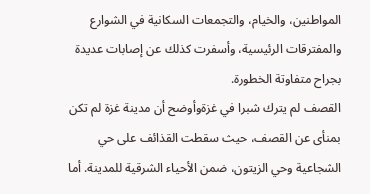المواطنين، والخيام، والتجمعات السكانية في الشوارع والمفترقات الرئيسية، وأسفرت كذلك عن إصابات عديدة بجراح متفاوتة الخطورة.
القصف لم يترك شبرا في غزةوأوضح أن مدينة غزة لم تكن بمنأى عن القصف، حيث سقطت القذائف على حي الشجاعية وحي الزيتون، ضمن الأحياء الشرقية للمدينة. أما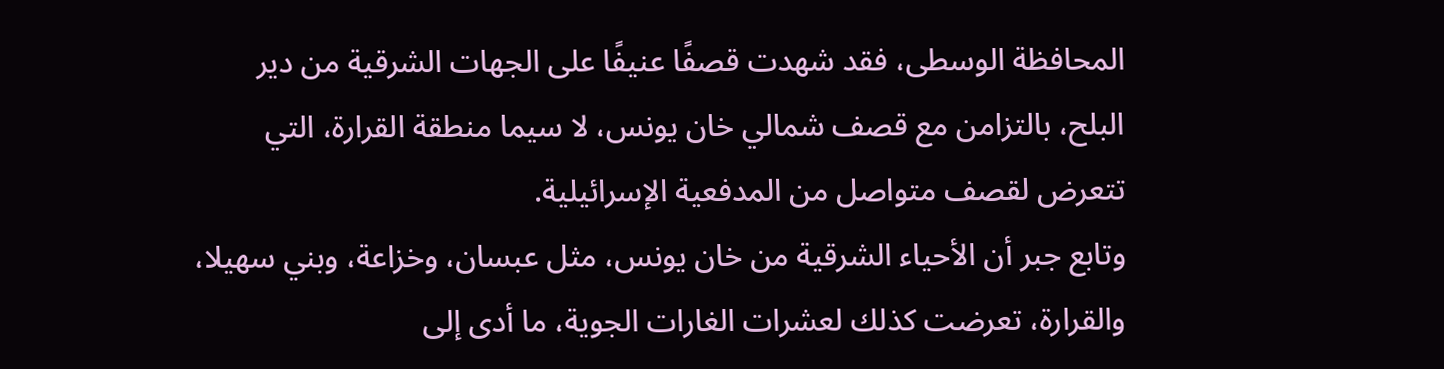المحافظة الوسطى، فقد شهدت قصفًا عنيفًا على الجهات الشرقية من دير البلح، بالتزامن مع قصف شمالي خان يونس، لا سيما منطقة القرارة، التي تتعرض لقصف متواصل من المدفعية الإسرائيلية.
وتابع جبر أن الأحياء الشرقية من خان يونس، مثل عبسان، وخزاعة، وبني سهيلا، والقرارة، تعرضت كذلك لعشرات الغارات الجوية، ما أدى إلى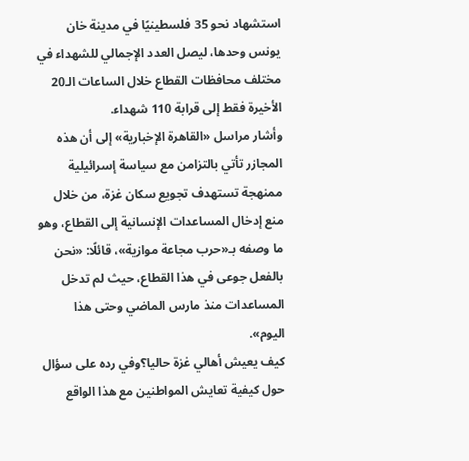استشهاد نحو 35 فلسطينيًا في مدينة خان يونس وحدها، ليصل العدد الإجمالي للشهداء في مختلف محافظات القطاع خلال الساعات الـ20 الأخيرة فقط إلى قرابة 110 شهداء.
وأشار مراسل «القاهرة الإخبارية» إلى أن هذه المجازر تأتي بالتزامن مع سياسة إسرائيلية ممنهجة تستهدف تجويع سكان غزة، من خلال منع إدخال المساعدات الإنسانية إلى القطاع، وهو ما وصفه بـ«حرب مجاعة موازية»، قائلًا: «نحن بالفعل جوعى في هذا القطاع، حيث لم تدخل المساعدات منذ مارس الماضي وحتى هذا اليوم».
كيف يعيش أهالي غزة حاليا؟وفي رده على سؤال حول كيفية تعايش المواطنين مع هذا الواقع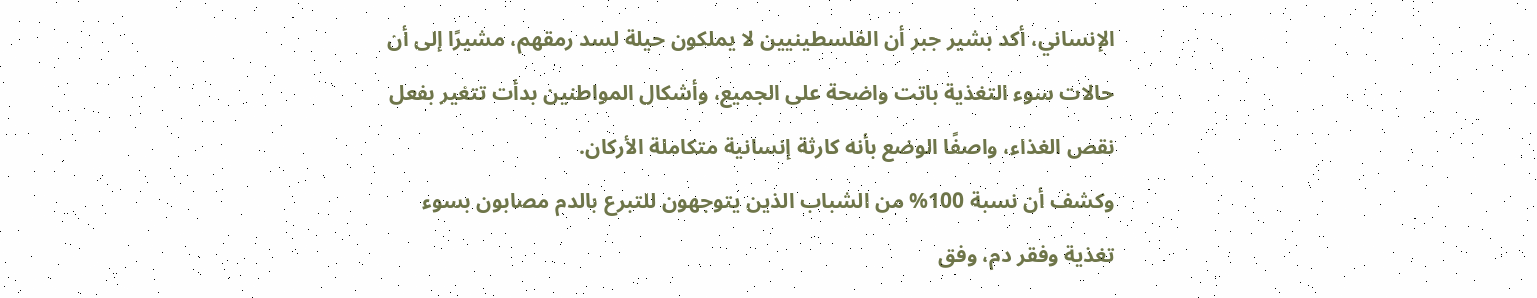الإنساني، أكد بشير جبر أن الفلسطينيين لا يملكون حيلة لسد رمقهم، مشيرًا إلى أن حالات سوء التغذية باتت واضحة على الجميع، وأشكال المواطنين بدأت تتغير بفعل نقص الغذاء، واصفًا الوضع بأنه كارثة إنسانية متكاملة الأركان.
وكشف أن نسبة 100% من الشباب الذين يتوجهون للتبرع بالدم مصابون بسوء تغذية وفقر دم، وفق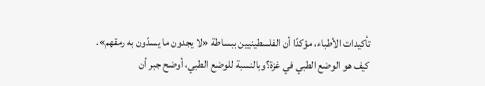تأكيدات الأطباء، مؤكدًا أن الفلسطينيين ببساطة «لا يجدون ما يسدّون به رمقهم».
كيف هو الوضع الطبي في غزة؟وبالنسبة للوضع الطبي، أوضح جبر أن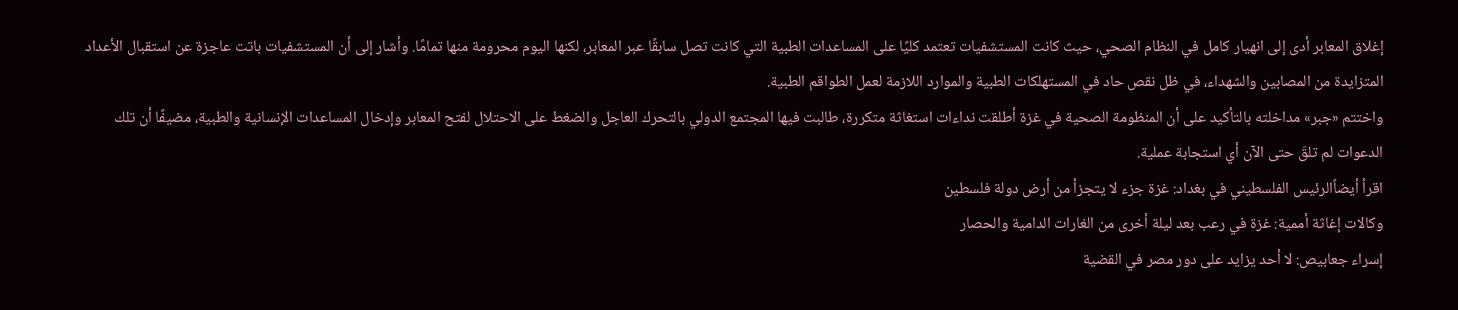إغلاق المعابر أدى إلى انهيار كامل في النظام الصحي، حيث كانت المستشفيات تعتمد كليًا على المساعدات الطبية التي كانت تصل سابقًا عبر المعابر، لكنها اليوم محرومة منها تمامًا. وأشار إلى أن المستشفيات باتت عاجزة عن استقبال الأعداد المتزايدة من المصابين والشهداء، في ظل نقص حاد في المستهلكات الطبية والموارد اللازمة لعمل الطواقم الطبية.
واختتم «جبر» مداخلته بالتأكيد على أن المنظومة الصحية في غزة أطلقت نداءات استغاثة متكررة، طالبت فيها المجتمع الدولي بالتحرك العاجل والضغط على الاحتلال لفتح المعابر وإدخال المساعدات الإنسانية والطبية، مضيفًا أن تلك الدعوات لم تلقَ حتى الآن أي استجابة عملية.
اقرأ أيضاًالرئيس الفلسطيني في بغداد: غزة جزء لا يتجزأ من أرض دولة فلسطين
وكالات إغاثة أممية: غزة في رعب بعد ليلة أخرى من الغارات الدامية والحصار
إسراء جعابيص: لا أحد يزايد على دور مصر في القضية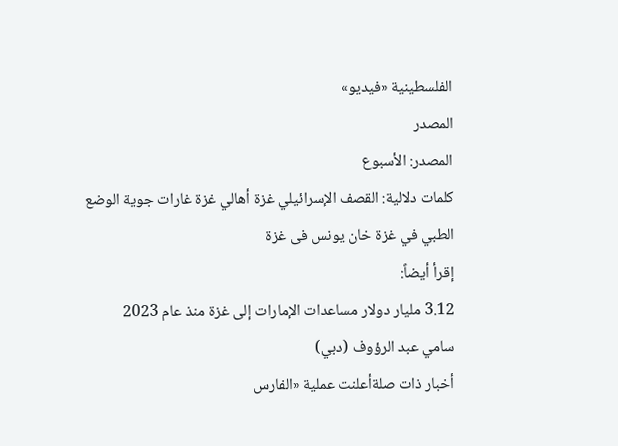الفلسطينية «فيديو»
المصدر
المصدر: الأسبوع
كلمات دلالية: القصف الإسرائيلي غزة أهالي غزة غارات جوية الوضع الطبي في غزة خان یونس فی غزة
إقرأ أيضاً:
3.12 مليار دولار مساعدات الإمارات إلى غزة منذ عام 2023
سامي عبد الرؤوف (دبي)
أخبار ذات صلةأعلنت عملية «الفارس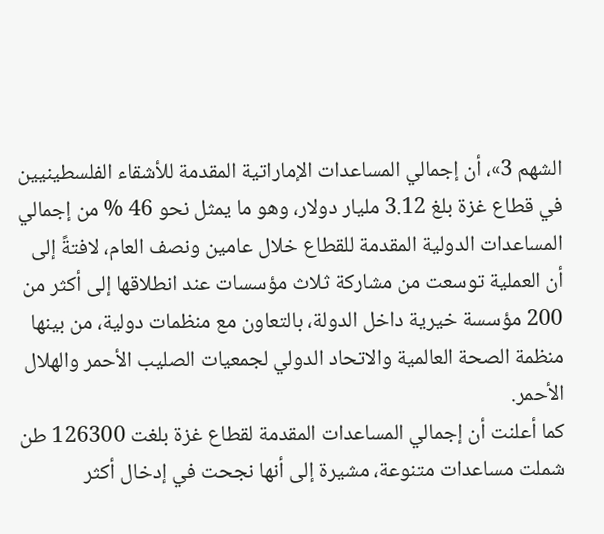الشهم 3»، أن إجمالي المساعدات الإماراتية المقدمة للأشقاء الفلسطينيين في قطاع غزة بلغ 3.12 مليار دولار، وهو ما يمثل نحو 46 % من إجمالي المساعدات الدولية المقدمة للقطاع خلال عامين ونصف العام، لافتةً إلى أن العملية توسعت من مشاركة ثلاث مؤسسات عند انطلاقها إلى أكثر من 200 مؤسسة خيرية داخل الدولة، بالتعاون مع منظمات دولية، من بينها منظمة الصحة العالمية والاتحاد الدولي لجمعيات الصليب الأحمر والهلال الأحمر.
كما أعلنت أن إجمالي المساعدات المقدمة لقطاع غزة بلغت 126300 طن شملت مساعدات متنوعة، مشيرة إلى أنها نجحت في إدخال أكثر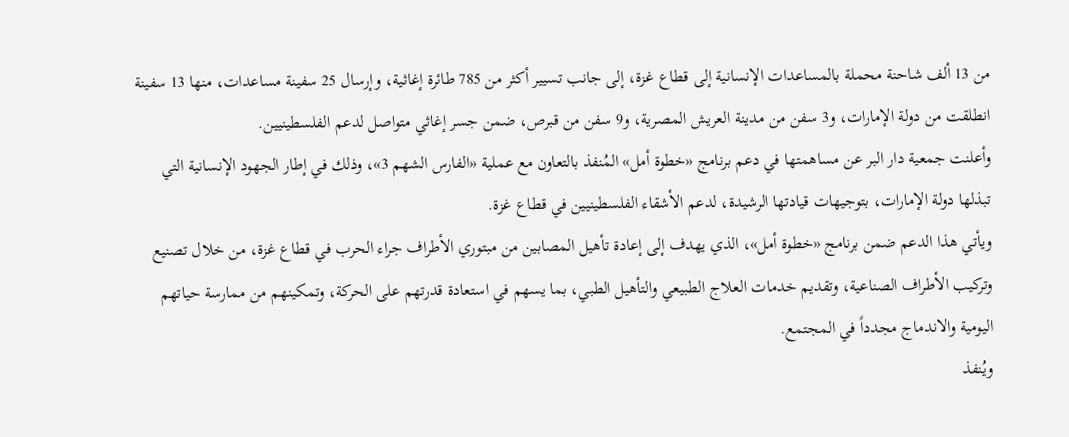من 13 ألف شاحنة محملة بالمساعدات الإنسانية إلى قطاع غزة، إلى جانب تسيير أكثر من 785 طائرة إغاثية، وإرسال 25 سفينة مساعدات، منها 13 سفينة انطلقت من دولة الإمارات، و3 سفن من مدينة العريش المصرية، و9 سفن من قبرص، ضمن جسر إغاثي متواصل لدعم الفلسطينيين.
وأعلنت جمعية دار البر عن مساهمتها في دعم برنامج «خطوة أمل» المُنفذ بالتعاون مع عملية «الفارس الشهم 3»، وذلك في إطار الجهود الإنسانية التي تبذلها دولة الإمارات، بتوجيهات قيادتها الرشيدة، لدعم الأشقاء الفلسطينيين في قطاع غزة.
ويأتي هذا الدعم ضمن برنامج «خطوة أمل»، الذي يهدف إلى إعادة تأهيل المصابين من مبتوري الأطراف جراء الحرب في قطاع غزة، من خلال تصنيع وتركيب الأطراف الصناعية، وتقديم خدمات العلاج الطبيعي والتأهيل الطبي، بما يسهم في استعادة قدرتهم على الحركة، وتمكينهم من ممارسة حياتهم اليومية والاندماج مجدداً في المجتمع.
ويُنفذ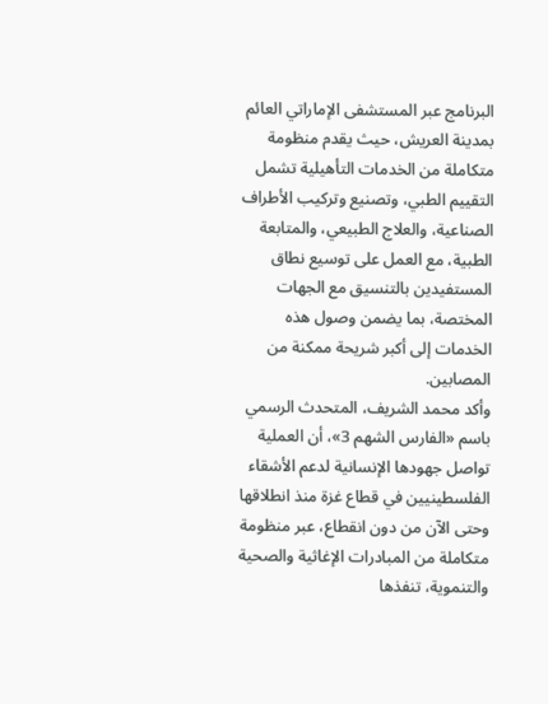البرنامج عبر المستشفى الإماراتي العائم بمدينة العريش، حيث يقدم منظومة متكاملة من الخدمات التأهيلية تشمل التقييم الطبي، وتصنيع وتركيب الأطراف الصناعية، والعلاج الطبيعي، والمتابعة الطبية، مع العمل على توسيع نطاق المستفيدين بالتنسيق مع الجهات المختصة، بما يضمن وصول هذه الخدمات إلى أكبر شريحة ممكنة من المصابين.
وأكد محمد الشريف، المتحدث الرسمي باسم «الفارس الشهم 3»، أن العملية تواصل جهودها الإنسانية لدعم الأشقاء الفلسطينيين في قطاع غزة منذ انطلاقها وحتى الآن من دون انقطاع، عبر منظومة متكاملة من المبادرات الإغاثية والصحية والتنموية، تنفذها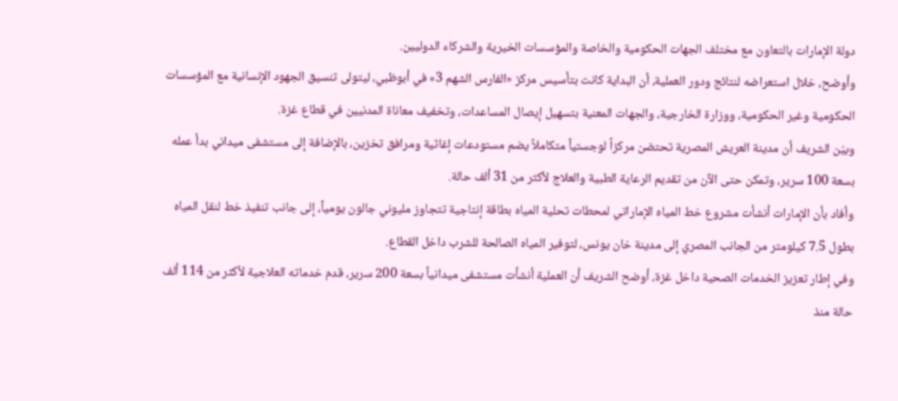دولة الإمارات بالتعاون مع مختلف الجهات الحكومية والخاصة والمؤسسات الخيرية والشركاء الدوليين.
وأوضح، خلال استعراضه لنتائج ودور العملية، أن البداية كانت بتأسيس مركز «الفارس الشهم 3» في أبوظبي، ليتولى تنسيق الجهود الإنسانية مع المؤسسات الحكومية وغير الحكومية، ووزارة الخارجية، والجهات المعنية بتسهيل إيصال المساعدات، وتخفيف معاناة المدنيين في قطاع غزة.
وبيّن الشريف أن مدينة العريش المصرية تحتضن مركزاً لوجستياً متكاملاً يضم مستودعات إغاثية ومرافق تخزين، بالإضافة إلى مستشفى ميداني بدأ عمله بسعة 100 سرير، وتمكن حتى الآن من تقديم الرعاية الطبية والعلاج لأكثر من 31 ألف حالة.
وأفاد بأن الإمارات أنشأت مشروع خط المياه الإماراتي لمحطات تحلية المياه بطاقة إنتاجية تتجاوز مليوني جالون يومياً، إلى جانب تنفيذ خط لنقل المياه بطول 7.5 كيلومتر من الجانب المصري إلى مدينة خان يونس، لتوفير المياه الصالحة للشرب داخل القطاع.
وفي إطار تعزيز الخدمات الصحية داخل غزة، أوضح الشريف أن العملية أنشأت مستشفى ميدانياً بسعة 200 سرير، قدم خدماته العلاجية لأكثر من 114 ألف حالة منذ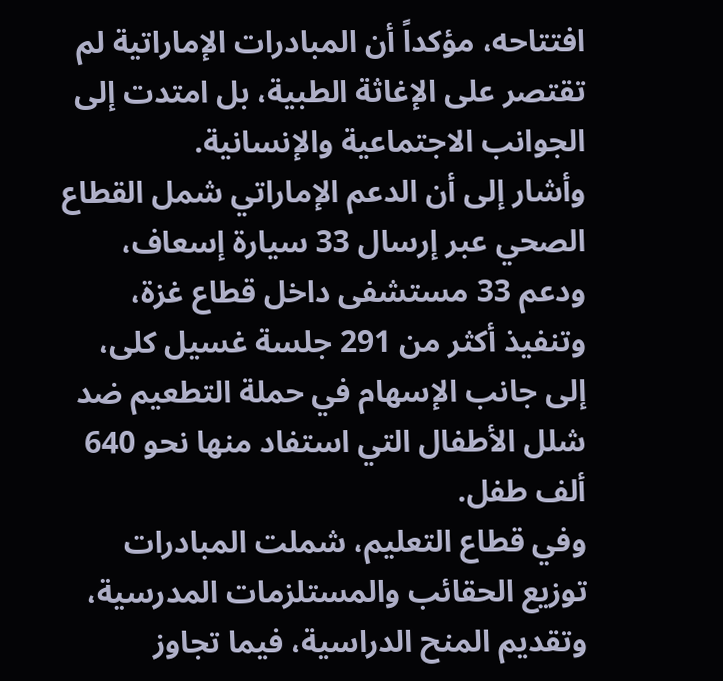افتتاحه، مؤكداً أن المبادرات الإماراتية لم تقتصر على الإغاثة الطبية، بل امتدت إلى الجوانب الاجتماعية والإنسانية.
وأشار إلى أن الدعم الإماراتي شمل القطاع الصحي عبر إرسال 33 سيارة إسعاف، ودعم 33 مستشفى داخل قطاع غزة، وتنفيذ أكثر من 291 جلسة غسيل كلى، إلى جانب الإسهام في حملة التطعيم ضد شلل الأطفال التي استفاد منها نحو 640 ألف طفل.
وفي قطاع التعليم، شملت المبادرات توزيع الحقائب والمستلزمات المدرسية، وتقديم المنح الدراسية، فيما تجاوز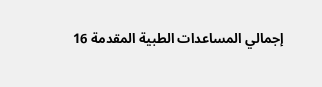إجمالي المساعدات الطبية المقدمة 16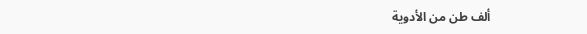ألف طن من الأدوية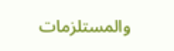والمستلزمات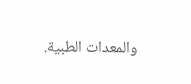والمعدات الطبية.